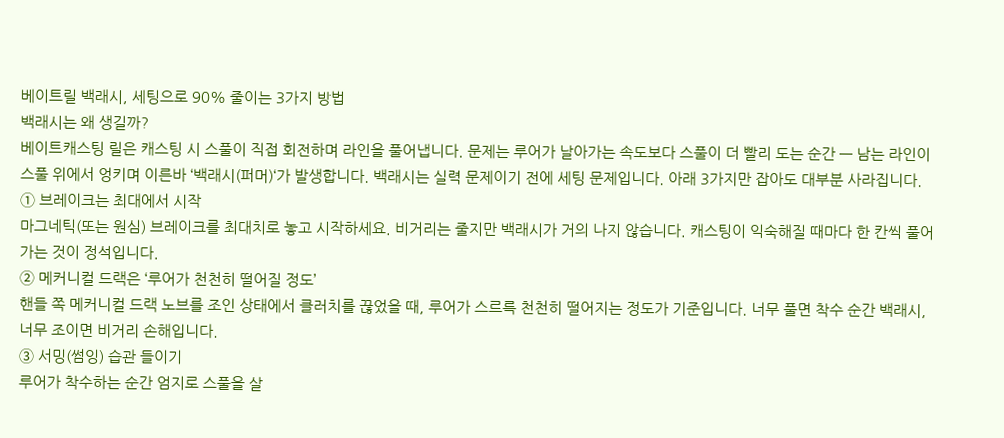베이트릴 백래시, 세팅으로 90% 줄이는 3가지 방법
백래시는 왜 생길까?
베이트캐스팅 릴은 캐스팅 시 스풀이 직접 회전하며 라인을 풀어냅니다. 문제는 루어가 날아가는 속도보다 스풀이 더 빨리 도는 순간 — 남는 라인이 스풀 위에서 엉키며 이른바 ‘백래시(퍼머)‘가 발생합니다. 백래시는 실력 문제이기 전에 세팅 문제입니다. 아래 3가지만 잡아도 대부분 사라집니다.
① 브레이크는 최대에서 시작
마그네틱(또는 원심) 브레이크를 최대치로 놓고 시작하세요. 비거리는 줄지만 백래시가 거의 나지 않습니다. 캐스팅이 익숙해질 때마다 한 칸씩 풀어가는 것이 정석입니다.
② 메커니컬 드랙은 ‘루어가 천천히 떨어질 정도’
핸들 쪽 메커니컬 드랙 노브를 조인 상태에서 클러치를 끊었을 때, 루어가 스르륵 천천히 떨어지는 정도가 기준입니다. 너무 풀면 착수 순간 백래시, 너무 조이면 비거리 손해입니다.
③ 서밍(썸잉) 습관 들이기
루어가 착수하는 순간 엄지로 스풀을 살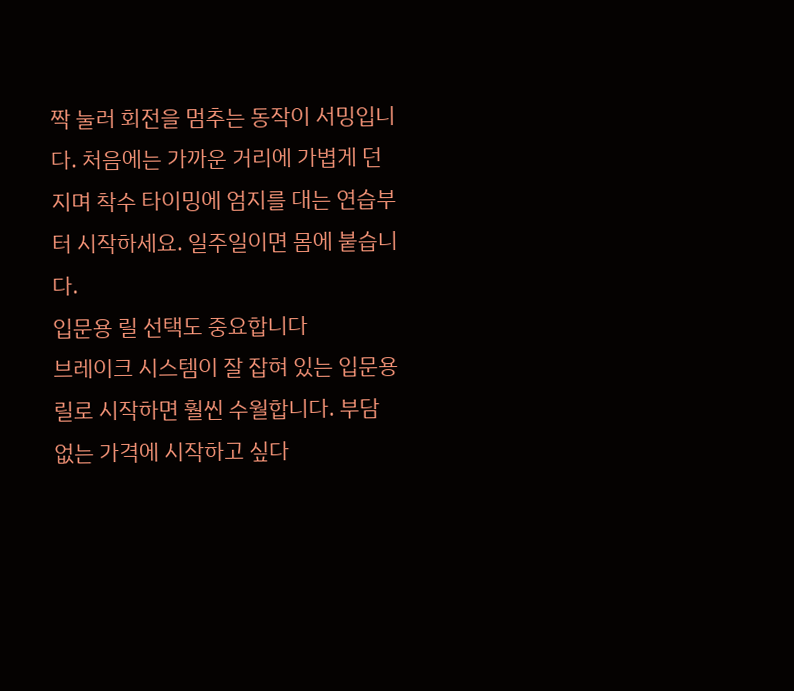짝 눌러 회전을 멈추는 동작이 서밍입니다. 처음에는 가까운 거리에 가볍게 던지며 착수 타이밍에 엄지를 대는 연습부터 시작하세요. 일주일이면 몸에 붙습니다.
입문용 릴 선택도 중요합니다
브레이크 시스템이 잘 잡혀 있는 입문용 릴로 시작하면 훨씬 수월합니다. 부담 없는 가격에 시작하고 싶다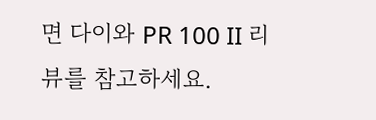면 다이와 PR 100 II 리뷰를 참고하세요.